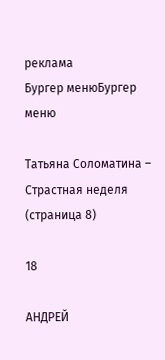реклама
Бургер менюБургер меню

Татьяна Соломатина – Страстная неделя (страница 8)

18

АНДРЕЙ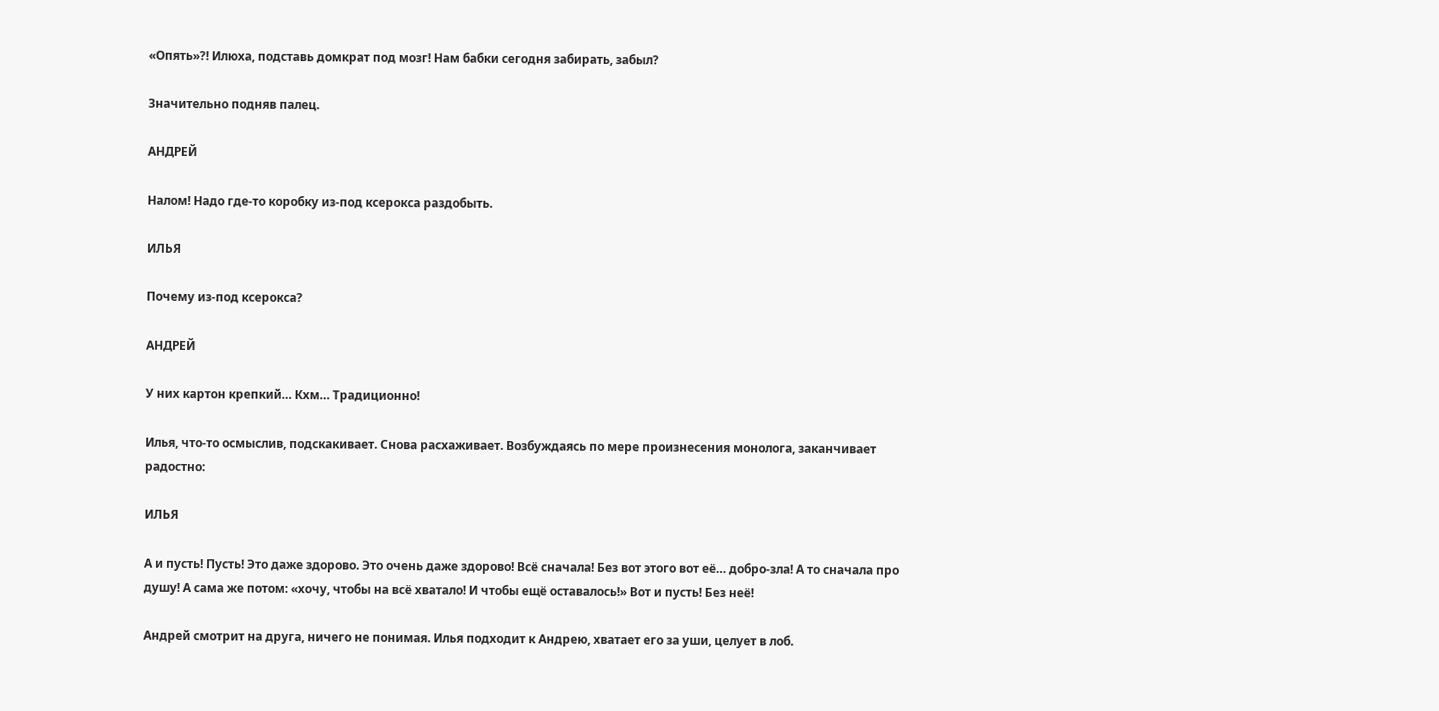«Опять»?! Илюха, подставь домкрат под мозг! Нам бабки сегодня забирать, забыл?

Значительно подняв палец.

АНДРЕЙ

Налом! Надо где-то коробку из-под ксерокса раздобыть.

ИЛЬЯ

Почему из-под ксерокса?

АНДРЕЙ

У них картон крепкий… Кхм… Традиционно!

Илья, что-то осмыслив, подскакивает. Снова расхаживает. Возбуждаясь по мере произнесения монолога, заканчивает радостно:

ИЛЬЯ

А и пусть! Пусть! Это даже здорово. Это очень даже здорово! Всё сначала! Без вот этого вот её… добро-зла! А то сначала про душу! А сама же потом: «хочу, чтобы на всё хватало! И чтобы ещё оставалось!» Вот и пусть! Без неё!

Андрей смотрит на друга, ничего не понимая. Илья подходит к Андрею, хватает его за уши, целует в лоб.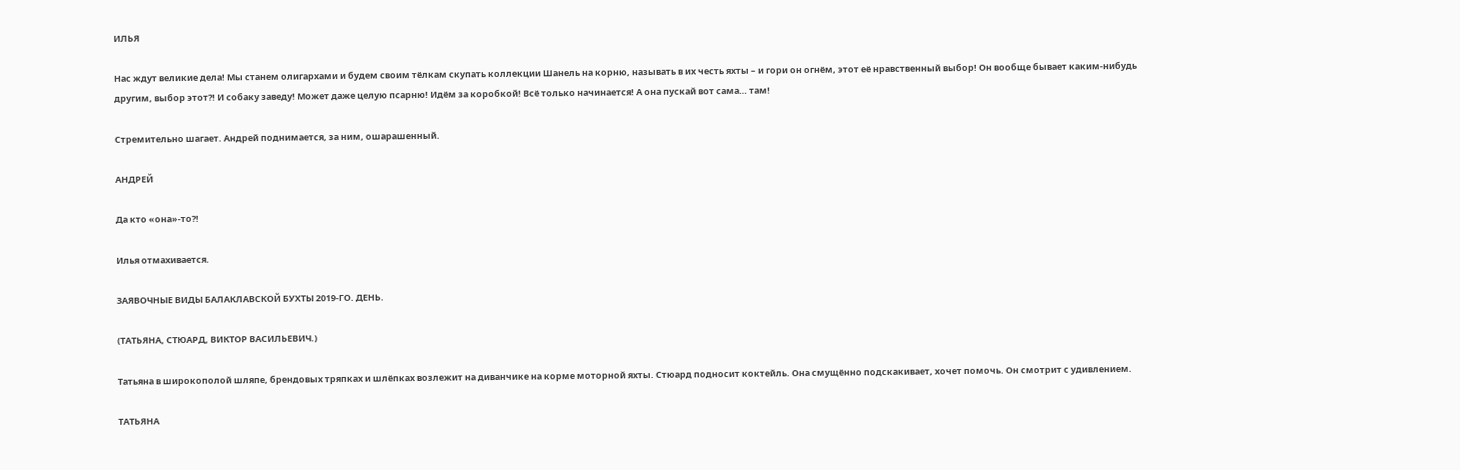ИЛЬЯ

Нас ждут великие дела! Мы станем олигархами и будем своим тёлкам скупать коллекции Шанель на корню, называть в их честь яхты – и гори он огнём, этот её нравственный выбор! Он вообще бывает каким-нибудь другим, выбор этот?! И собаку заведу! Может даже целую псарню! Идём за коробкой! Всё только начинается! А она пускай вот сама… там!

Стремительно шагает. Андрей поднимается, за ним, ошарашенный.

АНДРЕЙ

Да кто «она»-то?!

Илья отмахивается.

ЗАЯВОЧНЫЕ ВИДЫ БАЛАКЛАВСКОЙ БУХТЫ 2019-ГО. ДЕНЬ.

(ТАТЬЯНА, СТЮАРД, ВИКТОР ВАСИЛЬЕВИЧ.)

Татьяна в широкополой шляпе, брендовых тряпках и шлёпках возлежит на диванчике на корме моторной яхты. Стюард подносит коктейль. Она смущённо подскакивает, хочет помочь. Он смотрит с удивлением.

ТАТЬЯНА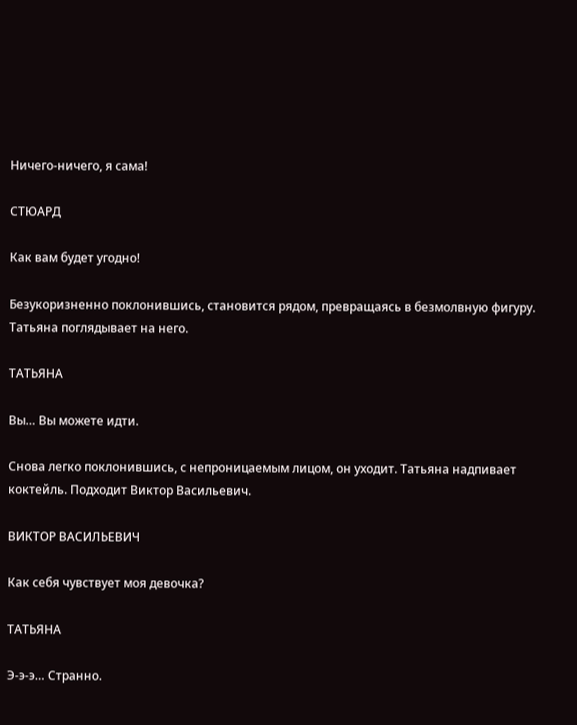Ничего-ничего, я сама!

СТЮАРД

Как вам будет угодно!

Безукоризненно поклонившись, становится рядом, превращаясь в безмолвную фигуру. Татьяна поглядывает на него.

ТАТЬЯНА

Вы… Вы можете идти.

Снова легко поклонившись, с непроницаемым лицом, он уходит. Татьяна надпивает коктейль. Подходит Виктор Васильевич.

ВИКТОР ВАСИЛЬЕВИЧ

Как себя чувствует моя девочка?

ТАТЬЯНА

Э-э-э… Странно.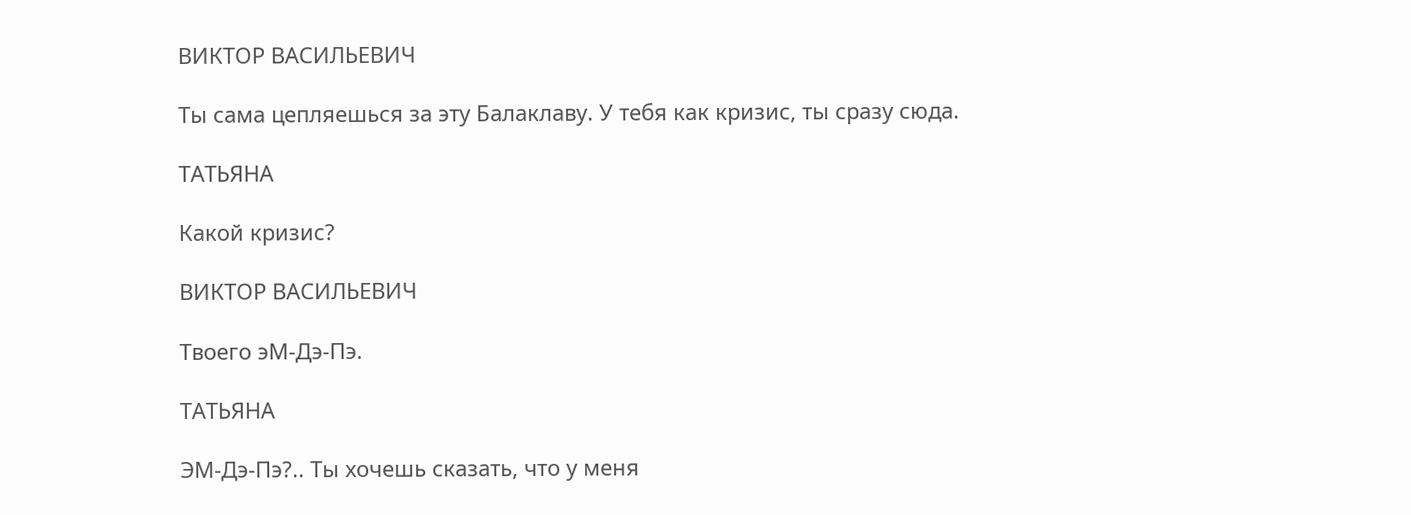ВИКТОР ВАСИЛЬЕВИЧ

Ты сама цепляешься за эту Балаклаву. У тебя как кризис, ты сразу сюда.

ТАТЬЯНА

Какой кризис?

ВИКТОР ВАСИЛЬЕВИЧ

Твоего эМ-Дэ-Пэ.

ТАТЬЯНА

ЭМ-Дэ-Пэ?.. Ты хочешь сказать, что у меня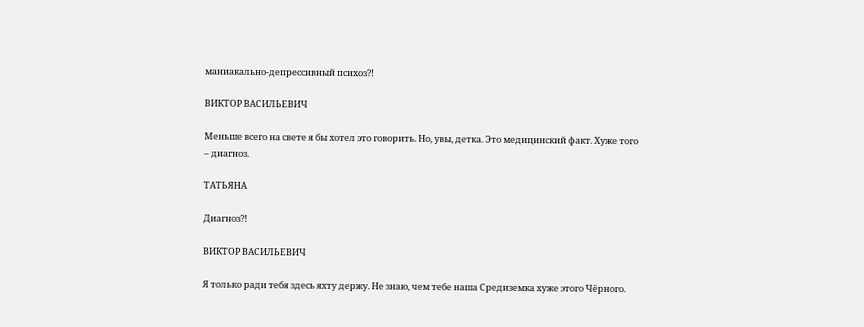маниакально-депрессивный психоз?!

ВИКТОР ВАСИЛЬЕВИЧ

Меньше всего на свете я бы хотел это говорить. Но, увы, детка. Это медицинский факт. Хуже того – диагноз.

ТАТЬЯНА

Диагноз?!

ВИКТОР ВАСИЛЬЕВИЧ

Я только ради тебя здесь яхту держу. Не знаю, чем тебе наша Средиземка хуже этого Чёрного.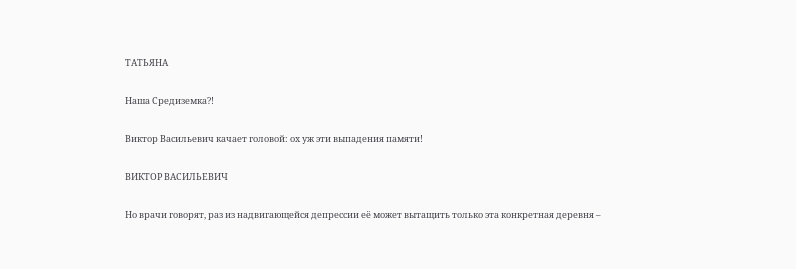ТАТЬЯНА

Наша Средиземка?!

Виктор Васильевич качает головой: ох уж эти выпадения памяти!

ВИКТОР ВАСИЛЬЕВИЧ

Но врачи говорят, раз из надвигающейся депрессии её может вытащить только эта конкретная деревня –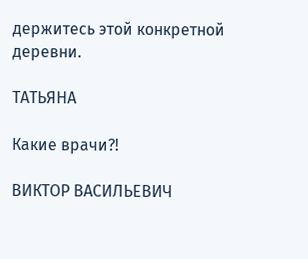держитесь этой конкретной деревни.

ТАТЬЯНА

Какие врачи?!

ВИКТОР ВАСИЛЬЕВИЧ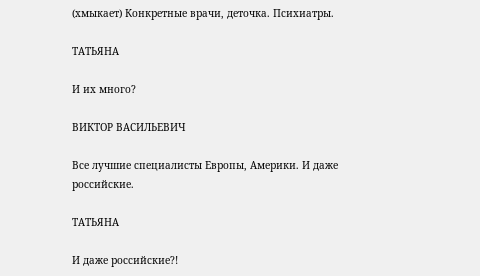(хмыкает) Конкретные врачи, деточка. Психиатры.

ТАТЬЯНА

И их много?

ВИКТОР ВАСИЛЬЕВИЧ

Все лучшие специалисты Европы, Америки. И даже российские.

ТАТЬЯНА

И даже российские?!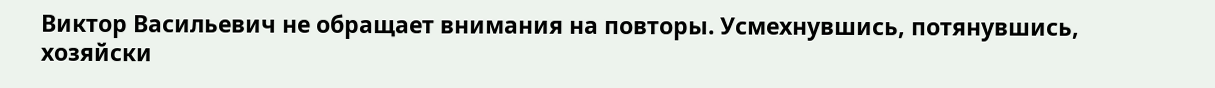Виктор Васильевич не обращает внимания на повторы. Усмехнувшись, потянувшись, хозяйски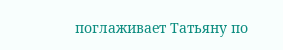поглаживает Татьяну по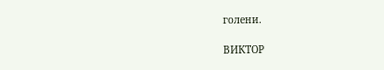голени.

ВИКТОР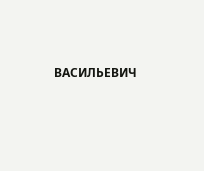ВАСИЛЬЕВИЧ